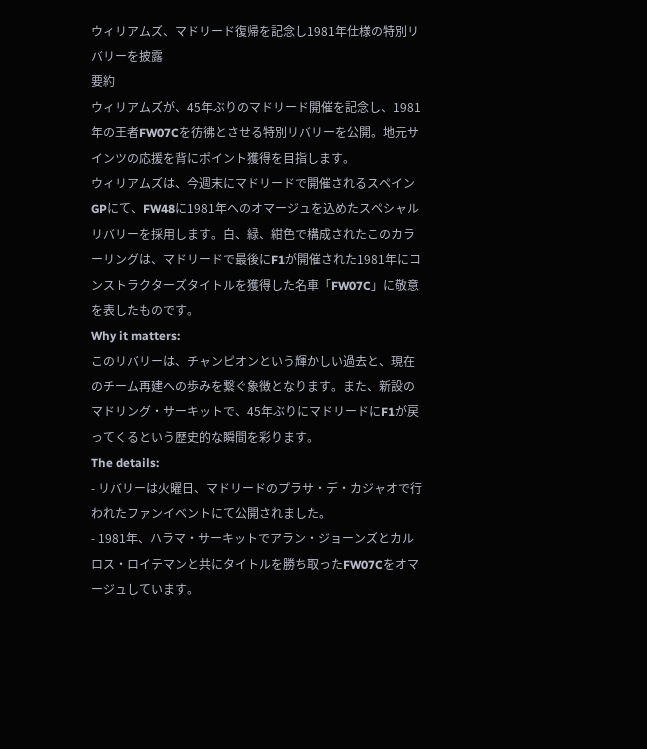ウィリアムズ、マドリード復帰を記念し1981年仕様の特別リバリーを披露
要約
ウィリアムズが、45年ぶりのマドリード開催を記念し、1981年の王者FW07Cを彷彿とさせる特別リバリーを公開。地元サインツの応援を背にポイント獲得を目指します。
ウィリアムズは、今週末にマドリードで開催されるスペインGPにて、FW48に1981年へのオマージュを込めたスペシャルリバリーを採用します。白、緑、紺色で構成されたこのカラーリングは、マドリードで最後にF1が開催された1981年にコンストラクターズタイトルを獲得した名車「FW07C」に敬意を表したものです。
Why it matters:
このリバリーは、チャンピオンという輝かしい過去と、現在のチーム再建への歩みを繋ぐ象徴となります。また、新設のマドリング・サーキットで、45年ぶりにマドリードにF1が戻ってくるという歴史的な瞬間を彩ります。
The details:
- リバリーは火曜日、マドリードのプラサ・デ・カジャオで行われたファンイベントにて公開されました。
- 1981年、ハラマ・サーキットでアラン・ジョーンズとカルロス・ロイテマンと共にタイトルを勝ち取ったFW07Cをオマージュしています。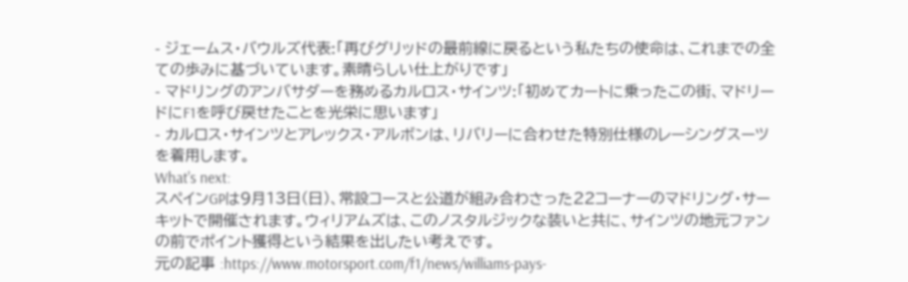- ジェームス・バウルズ代表:「再びグリッドの最前線に戻るという私たちの使命は、これまでの全ての歩みに基づいています。素晴らしい仕上がりです」
- マドリングのアンバサダーを務めるカルロス・サインツ:「初めてカートに乗ったこの街、マドリードにF1を呼び戻せたことを光栄に思います」
- カルロス・サインツとアレックス・アルボンは、リバリーに合わせた特別仕様のレーシングスーツを着用します。
What's next:
スペインGPは9月13日(日)、常設コースと公道が組み合わさった22コーナーのマドリング・サーキットで開催されます。ウィリアムズは、このノスタルジックな装いと共に、サインツの地元ファンの前でポイント獲得という結果を出したい考えです。
元の記事 :https://www.motorsport.com/f1/news/williams-pays-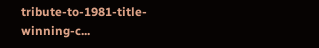tribute-to-1981-title-winning-c...